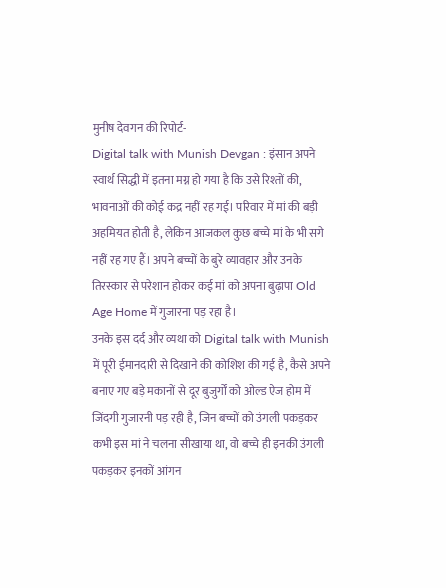मुनीष देवगन की रिपोर्ट-
Digital talk with Munish Devgan : इंसान अपने स्वार्थ सिद्धी में इतना मग्न हो गया है कि उसे रिश्तों की, भावनाओं की कोई कद्र नहीं रह गई। परिवार में मां की बड़ी अहमियत होती है, लेकिन आजकल कुछ बच्चे मां के भी सगे नहीं रह गए हैं। अपने बच्चों के बुरे व्यावहार और उनके तिरस्कार से परेशान होकर कई मां को अपना बुढ़ापा Old Age Home में गुजारना पड़ रहा है।
उनके इस दर्द और व्यथा को Digital talk with Munish में पूरी ईमानदारी से दिखाने की कोशिश की गई है, कैसे अपने बनाए गए बड़े मकानों से दूर बुजुर्गों को ओल्ड ऐज होम में जिंदगी गुजारनी पड़ रही है, जिन बच्चों को उंगली पकड़कर कभी इस मां ने चलना सीखाया था, वो बच्चे ही इनकी उंगली पकड़कर इनकों आंगन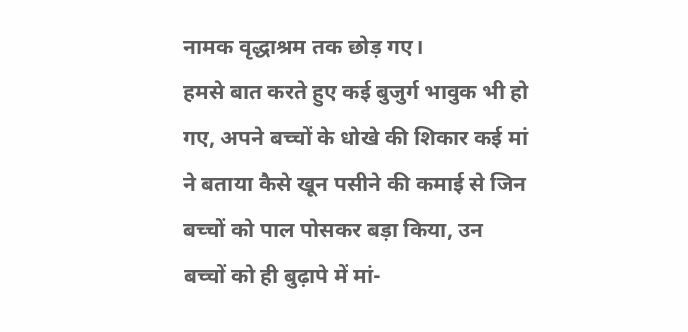नामक वृद्धाश्रम तक छोड़ गए।
हमसे बात करते हुए कई बुजुर्ग भावुक भी हो गए, अपने बच्चों के धोखे की शिकार कई मां ने बताया कैसे खून पसीने की कमाई से जिन बच्चों को पाल पोसकर बड़ा किया, उन बच्चों को ही बुढ़ापे में मां-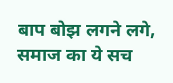बाप बोझ लगने लगे, समाज का ये सच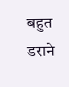बहुत डराने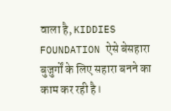वाला है, KIDDIES FOUNDATION ऐसे बेसहारा बुजुर्गों के लिए सहारा बनने का काम कर रही है।